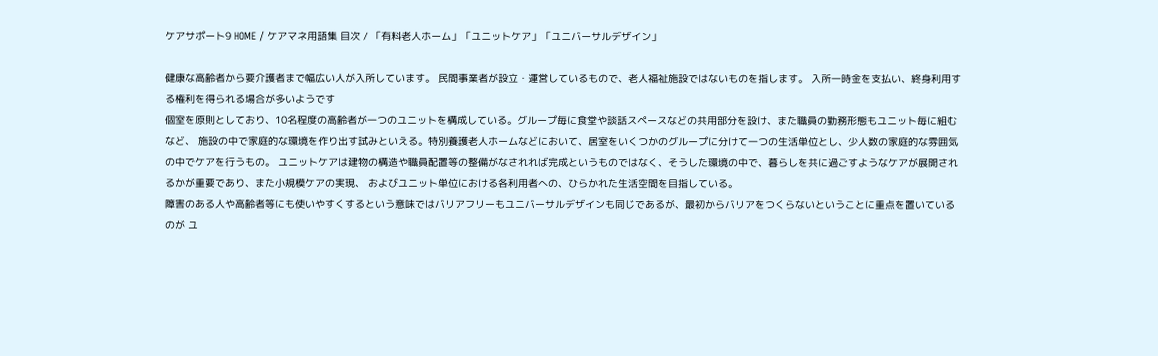ケアサポート9 HOME / ケアマネ用語集 目次 / 「有料老人ホーム」「ユニットケア」「ユニバーサルデザイン」

健康な高齢者から要介護者まで幅広い人が入所しています。 民間事業者が設立・運営しているもので、老人福祉施設ではないものを指します。 入所一時金を支払い、終身利用する権利を得られる場合が多いようです
個室を原則としており、10名程度の高齢者が一つのユニットを構成している。グループ毎に食堂や談話スペースなどの共用部分を設け、また職員の勤務形態もユニット毎に組むなど、 施設の中で家庭的な環境を作り出す試みといえる。特別養護老人ホームなどにおいて、居室をいくつかのグループに分けて一つの生活単位とし、少人数の家庭的な雰囲気の中でケアを行うもの。 ユニットケアは建物の構造や職員配置等の整備がなされれば完成というものではなく、そうした環境の中で、暮らしを共に過ごすようなケアが展開されるかが重要であり、また小規模ケアの実現、 およびユニット単位における各利用者への、ひらかれた生活空間を目指している。
障害のある人や高齢者等にも使いやすくするという意味ではバリアフリーもユニバーサルデザインも同じであるが、最初からバリアをつくらないということに重点を置いているのが ユ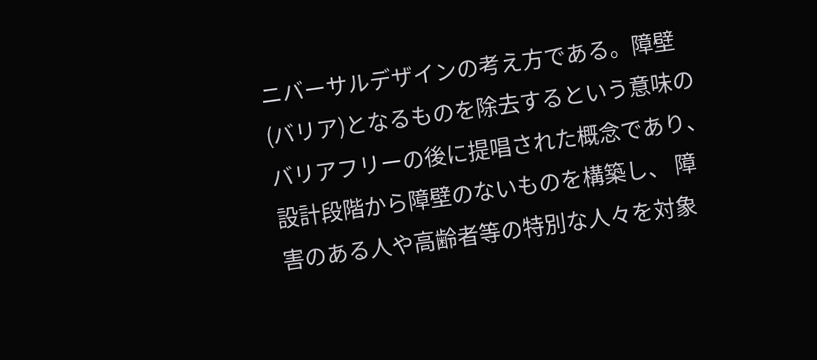ニバーサルデザインの考え方である。障壁(バリア)となるものを除去するという意味のバリアフリーの後に提唱された概念であり、設計段階から障壁のないものを構築し、 障害のある人や高齢者等の特別な人々を対象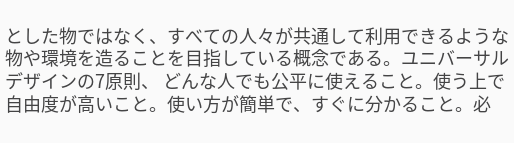とした物ではなく、すべての人々が共通して利用できるような物や環境を造ることを目指している概念である。ユニバーサルデザインの7原則、 どんな人でも公平に使えること。使う上で自由度が高いこと。使い方が簡単で、すぐに分かること。必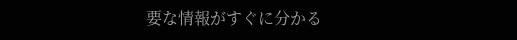要な情報がすぐに分かる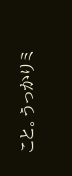こと。うっかりミ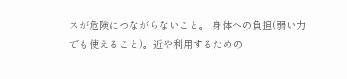スが危険につながらないこと。 身体への負担(弱い力でも使えること)。近や利用するための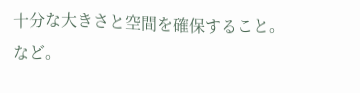十分な大きさと空間を確保すること。など。